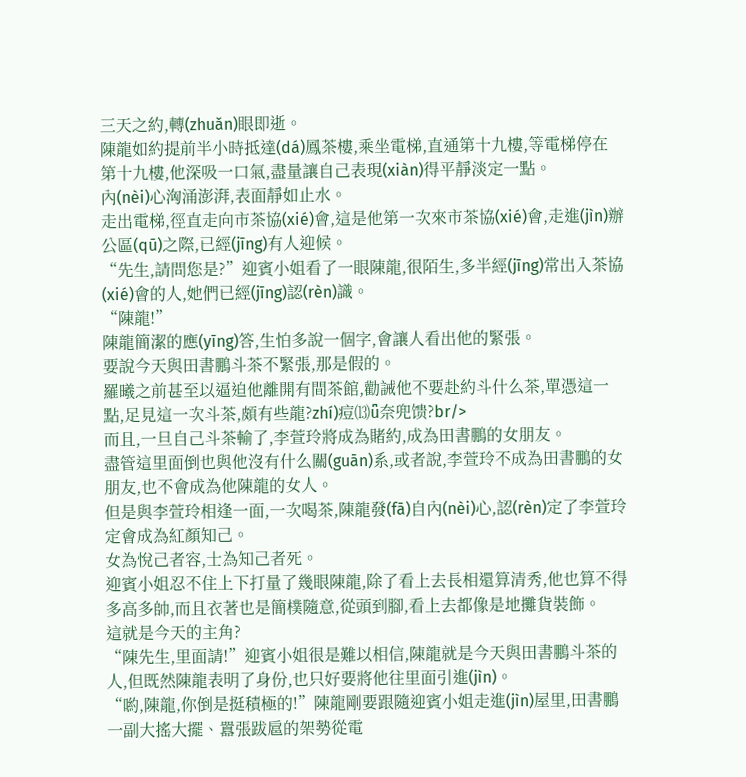三天之約,轉(zhuǎn)眼即逝。
陳龍如約提前半小時抵達(dá)鳳茶樓,乘坐電梯,直通第十九樓,等電梯停在第十九樓,他深吸一口氣,盡量讓自己表現(xiàn)得平靜淡定一點。
內(nèi)心洶涌澎湃,表面靜如止水。
走出電梯,徑直走向市茶協(xié)會,這是他第一次來市茶協(xié)會,走進(jìn)辦公區(qū)之際,已經(jīng)有人迎候。
“先生,請問您是?”迎賓小姐看了一眼陳龍,很陌生,多半經(jīng)常出入茶協(xié)會的人,她們已經(jīng)認(rèn)識。
“陳龍!”
陳龍簡潔的應(yīng)答,生怕多說一個字,會讓人看出他的緊張。
要說今天與田書鵬斗茶不緊張,那是假的。
羅曦之前甚至以逼迫他離開有間茶館,勸誡他不要赴約斗什么茶,單憑這一點,足見這一次斗茶,頗有些龍?zhí)痘⒀ǖ奈兜馈?br/>
而且,一旦自己斗茶輸了,李萱玲將成為賭約,成為田書鵬的女朋友。
盡管這里面倒也與他沒有什么關(guān)系,或者說,李萱玲不成為田書鵬的女朋友,也不會成為他陳龍的女人。
但是與李萱玲相逢一面,一次喝茶,陳龍發(fā)自內(nèi)心,認(rèn)定了李萱玲定會成為紅顏知己。
女為悅己者容,士為知己者死。
迎賓小姐忍不住上下打量了幾眼陳龍,除了看上去長相還算清秀,他也算不得多高多帥,而且衣著也是簡樸隨意,從頭到腳,看上去都像是地攤貨裝飾。
這就是今天的主角?
“陳先生,里面請!”迎賓小姐很是難以相信,陳龍就是今天與田書鵬斗茶的人,但既然陳龍表明了身份,也只好要將他往里面引進(jìn)。
“喲,陳龍,你倒是挺積極的!”陳龍剛要跟隨迎賓小姐走進(jìn)屋里,田書鵬一副大搖大擺、囂張跋扈的架勢從電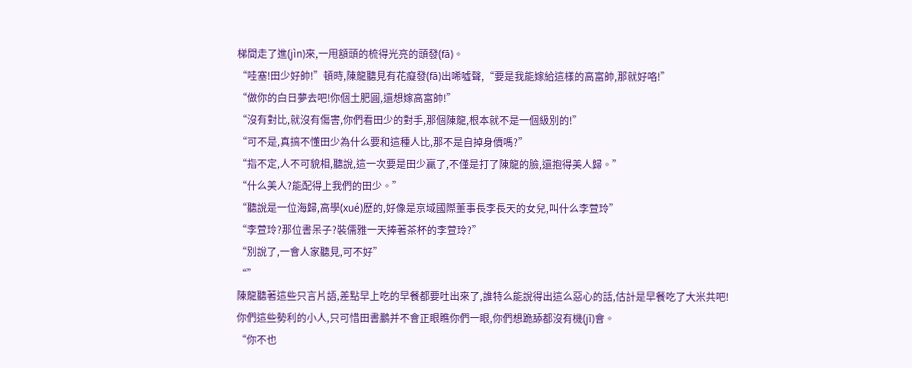梯間走了進(jìn)來,一甩額頭的梳得光亮的頭發(fā)。
“哇塞!田少好帥!”頓時,陳龍聽見有花癡發(fā)出唏噓聲,“要是我能嫁給這樣的高富帥,那就好咯!”
“做你的白日夢去吧!你個土肥圓,還想嫁高富帥!”
“沒有對比,就沒有傷害,你們看田少的對手,那個陳龍,根本就不是一個級別的!”
“可不是,真搞不懂田少為什么要和這種人比,那不是自掉身價嗎?”
“指不定,人不可貌相,聽說,這一次要是田少贏了,不僅是打了陳龍的臉,還抱得美人歸。”
“什么美人?能配得上我們的田少。”
“聽說是一位海歸,高學(xué)歷的,好像是京域國際董事長李長天的女兒,叫什么李萱玲”
“李萱玲?那位書呆子?裝儒雅一天捧著茶杯的李萱玲?”
“別說了,一會人家聽見,可不好”
“”
陳龍聽著這些只言片語,差點早上吃的早餐都要吐出來了,誰特么能說得出這么惡心的話,估計是早餐吃了大米共吧!
你們這些勢利的小人,只可惜田書鵬并不會正眼瞧你們一眼,你們想跪舔都沒有機(jī)會。
“你不也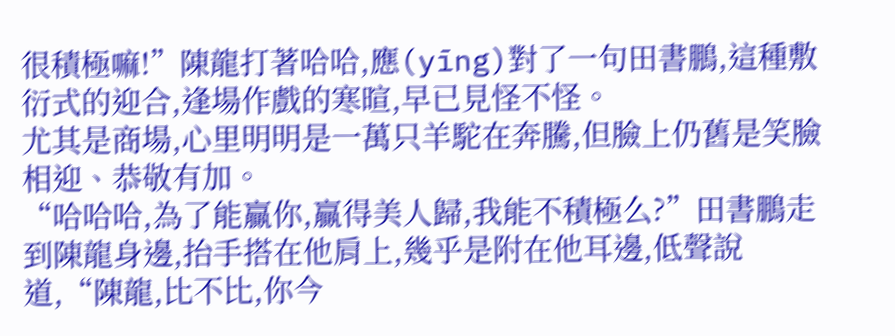很積極嘛!”陳龍打著哈哈,應(yīng)對了一句田書鵬,這種敷衍式的迎合,逢場作戲的寒暄,早已見怪不怪。
尤其是商場,心里明明是一萬只羊駝在奔騰,但臉上仍舊是笑臉相迎、恭敬有加。
“哈哈哈,為了能贏你,贏得美人歸,我能不積極么?”田書鵬走到陳龍身邊,抬手搭在他肩上,幾乎是附在他耳邊,低聲說道,“陳龍,比不比,你今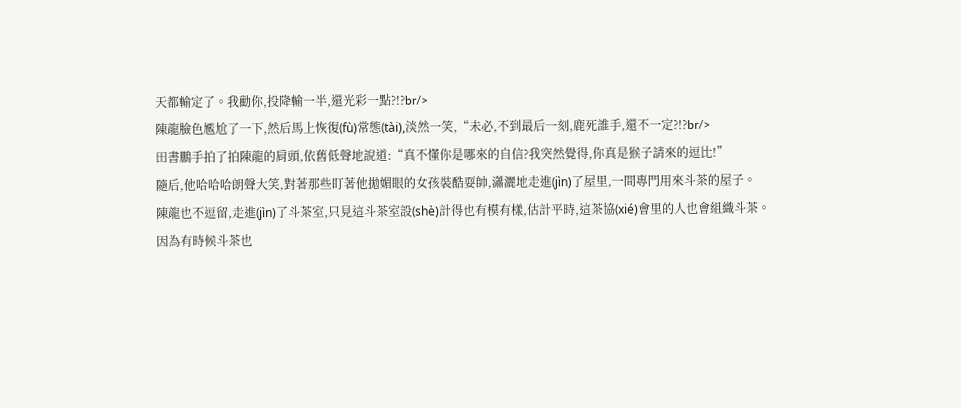天都輸定了。我勸你,投降輸一半,還光彩一點?!?br/>
陳龍臉色尷尬了一下,然后馬上恢復(fù)常態(tài),淡然一笑,“未必,不到最后一刻,鹿死誰手,還不一定?!?br/>
田書鵬手拍了拍陳龍的肩頭,依舊低聲地說道:“真不懂你是哪來的自信?我突然覺得,你真是猴子請來的逗比!”
隨后,他哈哈哈朗聲大笑,對著那些盯著他拋媚眼的女孩裝酷耍帥,瀟灑地走進(jìn)了屋里,一間專門用來斗茶的屋子。
陳龍也不逗留,走進(jìn)了斗茶室,只見這斗茶室設(shè)計得也有模有樣,估計平時,這茶協(xié)會里的人也會組織斗茶。
因為有時候斗茶也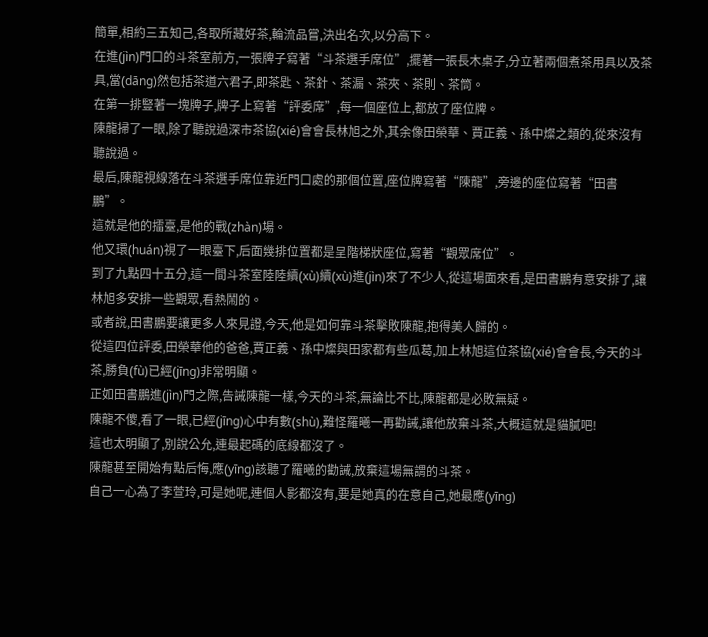簡單,相約三五知己,各取所藏好茶,輪流品嘗,決出名次,以分高下。
在進(jìn)門口的斗茶室前方,一張牌子寫著“斗茶選手席位”,擺著一張長木桌子,分立著兩個煮茶用具以及茶具,當(dāng)然包括茶道六君子,即茶匙、茶針、茶漏、茶夾、茶則、茶筒。
在第一排豎著一塊牌子,牌子上寫著“評委席”,每一個座位上,都放了座位牌。
陳龍掃了一眼,除了聽說過深市茶協(xié)會會長林旭之外,其余像田榮華、賈正義、孫中燦之類的,從來沒有聽說過。
最后,陳龍視線落在斗茶選手席位靠近門口處的那個位置,座位牌寫著“陳龍”,旁邊的座位寫著“田書鵬”。
這就是他的擂臺,是他的戰(zhàn)場。
他又環(huán)視了一眼臺下,后面幾排位置都是呈階梯狀座位,寫著“觀眾席位”。
到了九點四十五分,這一間斗茶室陸陸續(xù)續(xù)進(jìn)來了不少人,從這場面來看,是田書鵬有意安排了,讓林旭多安排一些觀眾,看熱鬧的。
或者說,田書鵬要讓更多人來見證,今天,他是如何靠斗茶擊敗陳龍,抱得美人歸的。
從這四位評委,田榮華他的爸爸,賈正義、孫中燦與田家都有些瓜葛,加上林旭這位茶協(xié)會會長,今天的斗茶,勝負(fù)已經(jīng)非常明顯。
正如田書鵬進(jìn)門之際,告誡陳龍一樣,今天的斗茶,無論比不比,陳龍都是必敗無疑。
陳龍不傻,看了一眼,已經(jīng)心中有數(shù),難怪羅曦一再勸誡,讓他放棄斗茶,大概這就是貓膩吧!
這也太明顯了,別說公允,連最起碼的底線都沒了。
陳龍甚至開始有點后悔,應(yīng)該聽了羅曦的勸誡,放棄這場無謂的斗茶。
自己一心為了李萱玲,可是她呢,連個人影都沒有,要是她真的在意自己,她最應(yīng)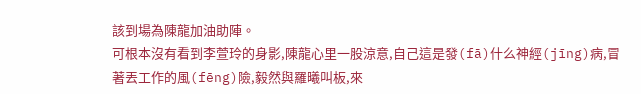該到場為陳龍加油助陣。
可根本沒有看到李萱玲的身影,陳龍心里一股涼意,自己這是發(fā)什么神經(jīng)病,冒著丟工作的風(fēng)險,毅然與羅曦叫板,來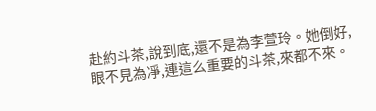赴約斗茶,說到底,還不是為李萱玲。她倒好,眼不見為凈,連這么重要的斗茶,來都不來。